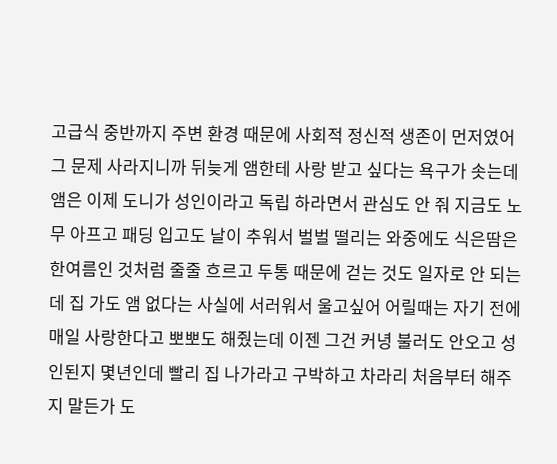고급식 중반까지 주변 환경 때문에 사회적 정신적 생존이 먼저였어 그 문제 사라지니까 뒤늦게 앰한테 사랑 받고 싶다는 욕구가 솟는데 앰은 이제 도니가 성인이라고 독립 하라면서 관심도 안 줘 지금도 노무 아프고 패딩 입고도 날이 추워서 벌벌 떨리는 와중에도 식은땀은 한여름인 것처럼 줄줄 흐르고 두통 때문에 걷는 것도 일자로 안 되는데 집 가도 앰 없다는 사실에 서러워서 울고싶어 어릴때는 자기 전에 매일 사랑한다고 뽀뽀도 해줬는데 이젠 그건 커녕 불러도 안오고 성인된지 몇년인데 빨리 집 나가라고 구박하고 차라리 처음부터 해주지 말든가 도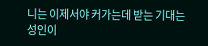니는 이제서야 커가는데 받는 기대는 성인이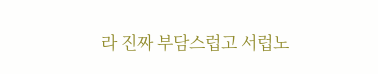라 진짜 부담스럽고 서럽노